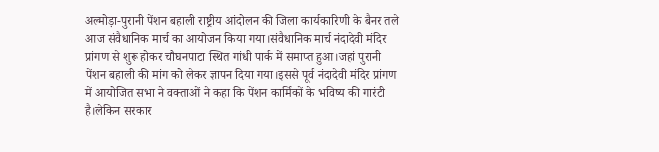अल्मोड़ा-पुरानी पेंशन बहाली राष्ट्रीय आंदोलन की जिला कार्यकारिणी के बैनर तले आज संवैधानिक मार्च का आयोजन किया गया।संवैधानिक मार्च नंदादेवी मंदिर प्रांगण से शुरू होकर चौघनपाटा स्थित गांधी पार्क में समाप्त हुआ।जहां पुरानी पेंशन बहाली की मांग को लेकर ज्ञापन दिया गया।इससे पूर्व नंदादेवी मंदिर प्रांगण में आयोजित सभा ने वक्ताओं ने कहा कि पेंशन कार्मिकों के भविष्य की गारंटी है।लेकिन सरकार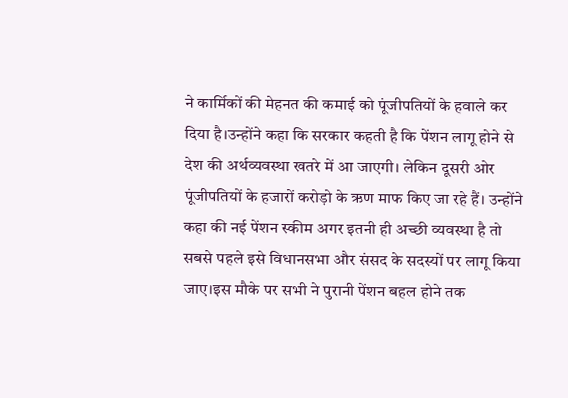ने कार्मिकों की मेहनत की कमाई को पूंजीपतियों के हवाले कर दिया है।उन्होंने कहा कि सरकार कहती है कि पेंशन लागू होने से देश की अर्थव्यवस्था खतरे में आ जाएगी। लेकिन दूसरी ओर पूंजीपतियों के हजारों करोड़ो के ऋण माफ किए जा रहे हैं। उन्होंने कहा की नई पेंशन स्कीम अगर इतनी ही अच्छी व्यवस्था है तो सबसे पहले इसे विधानसभा और संसद के सदस्यों पर लागू किया जाए।इस मौके पर सभी ने पुरानी पेंशन बहल होने तक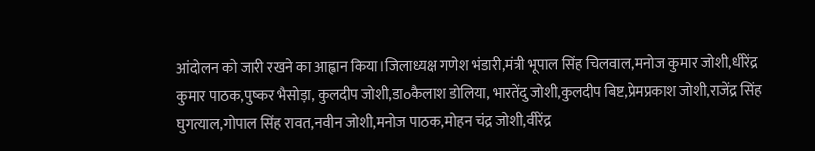आंदोलन को जारी रखने का आह्वान किया।जिलाध्यक्ष गणेश भंडारी,मंत्री भूपाल सिंह चिलवाल,मनोज कुमार जोशी,धीरेंद्र कुमार पाठक,पुष्कर भैसोड़ा, कुलदीप जोशी,डाoकैलाश डोलिया, भारतेंदु जोशी,कुलदीप बिष्ट,प्रेमप्रकाश जोशी,राजेंद्र सिंह घुगत्याल,गोपाल सिंह रावत,नवीन जोशी,मनोज पाठक,मोहन चंद्र जोशी,वीरेंद्र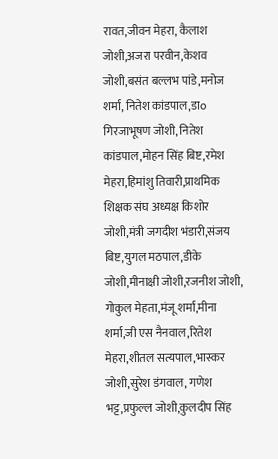रावत,जीवन मेहरा, कैलाश जोशी,अजरा परवीन,केशव जोशी,बसंत बल्लभ पांडे,मनोज शर्मा, नितेश कांडपाल,डाo गिरजाभूषण जोशी, नितेश कांडपाल,मोहन सिंह बिष्ट,रमेश मेहरा,हिमांशु तिवारी,प्राथमिक शिक्षक संघ अध्यक्ष किशोर जोशी,मंत्री जगदीश भंडारी,संजय बिष्ट,युगल मठपाल,डीके जोशी,मीनाक्षी जोशी,रजनीश जोशी, गोकुल मेहता,मंजू शर्मा,मीना शर्मा,जी एस नैनवाल,रितेश मेहरा,शीतल सत्यपाल,भास्कर जोशी,सुरेश डंगवाल, गणेश भट्ट,प्रफुल्ल जोशी,कुलदीप सिंह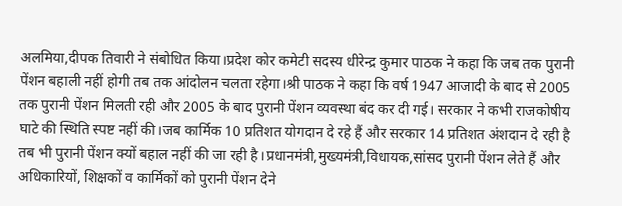अलमिया,दीपक तिवारी ने संबोधित किया।प्रदेश कोर कमेटी सदस्य धीरेन्द्र कुमार पाठक ने कहा कि जब तक पुरानी पेंशन बहाली नहीं होगी तब तक आंदोलन चलता रहेगा।श्री पाठक ने कहा कि वर्ष 1947 आजादी के बाद से 2005 तक पुरानी पेंशन मिलती रही और 2005 के बाद पुरानी पेंशन व्यवस्था बंद कर दी गई। सरकार ने कभी राजकोषीय घाटे की स्थिति स्पष्ट नहीं की।जब कार्मिक 10 प्रतिशत योगदान दे रहे हैं और सरकार 14 प्रतिशत अंशदान दे रही है तब भी पुरानी पेंशन क्यों बहाल नहीं की जा रही है।प्रधानमंत्री,मुख्यमंत्री,विधायक,सांसद पुरानी पेंशन लेते हैं और अधिकारियों, शिक्षकों व कार्मिकों को पुरानी पेंशन देने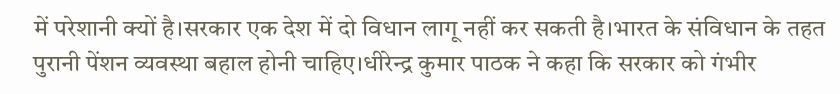में परेशानी क्यों है।सरकार एक देश में दो विधान लागू नहीं कर सकती है।भारत के संविधान के तहत पुरानी पेंशन व्यवस्था बहाल होनी चाहिए।धीरेन्द्र कुमार पाठक ने कहा कि सरकार को गंभीर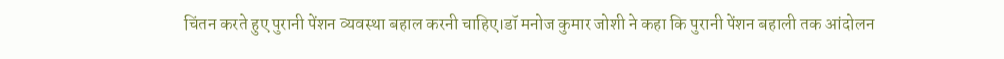चिंतन करते हुए पुरानी पेंशन व्यवस्था बहाल करनी चाहिए।डॉ मनोज कुमार जोशी ने कहा कि पुरानी पेंशन बहाली तक आंदोलन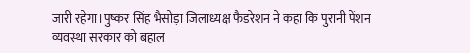जारी रहेगा।पुष्कर सिंह भैसोड़ा जिलाध्यक्ष फैडरेशन ने कहा कि पुरानी पेंशन व्यवस्था सरकार को बहाल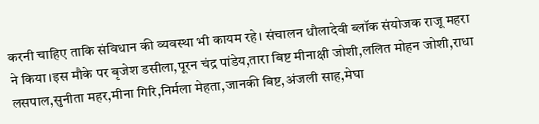करनी चाहिए ताकि संविधान की व्यवस्था भी कायम रहे। संचालन धौलादेवी ब्लॉक संयोजक राजू महरा ने किया।इस मौके पर बृजेश डसीला,पूरन चंद्र पांडेय,तारा बिष्ट मीनाक्षी जोशी,ललित मोहन जोशी,राधा लसपाल,सुनीता महर,मीना गिरि,निर्मला मेहता,जानकी बिष्ट,अंजली साह,मेघा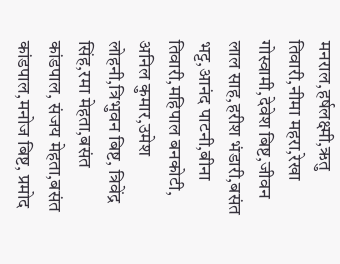मनराल,हर्षलक्ष्मी,ऋतु तिवारी,नीमा महरा,रेखा गोस्वामी,देवेश बिष्ट,जीवन लाल साह,हरीश भंडारी,बसंत भट्ट,आनंद पाटनी,बीना तिवारी,महिपाल बनकोटी, अनिल कुमार,उमेश लोहनी,त्रिभुवन बिष्ट, त्रिवेंद्र सिंह,रमा मेहता,बसंत कांडपाल, संजय मेहता,बसंत कांडपाल,मनोज बिष्ट, प्रमोद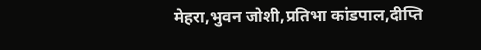मेहरा,भुवन जोशी,प्रतिभा कांडपाल,दीप्ति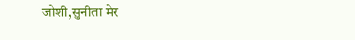जोशी,सुनीता मेर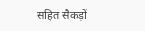सहित सैकड़ों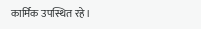कार्मिक उपस्थित रहे।